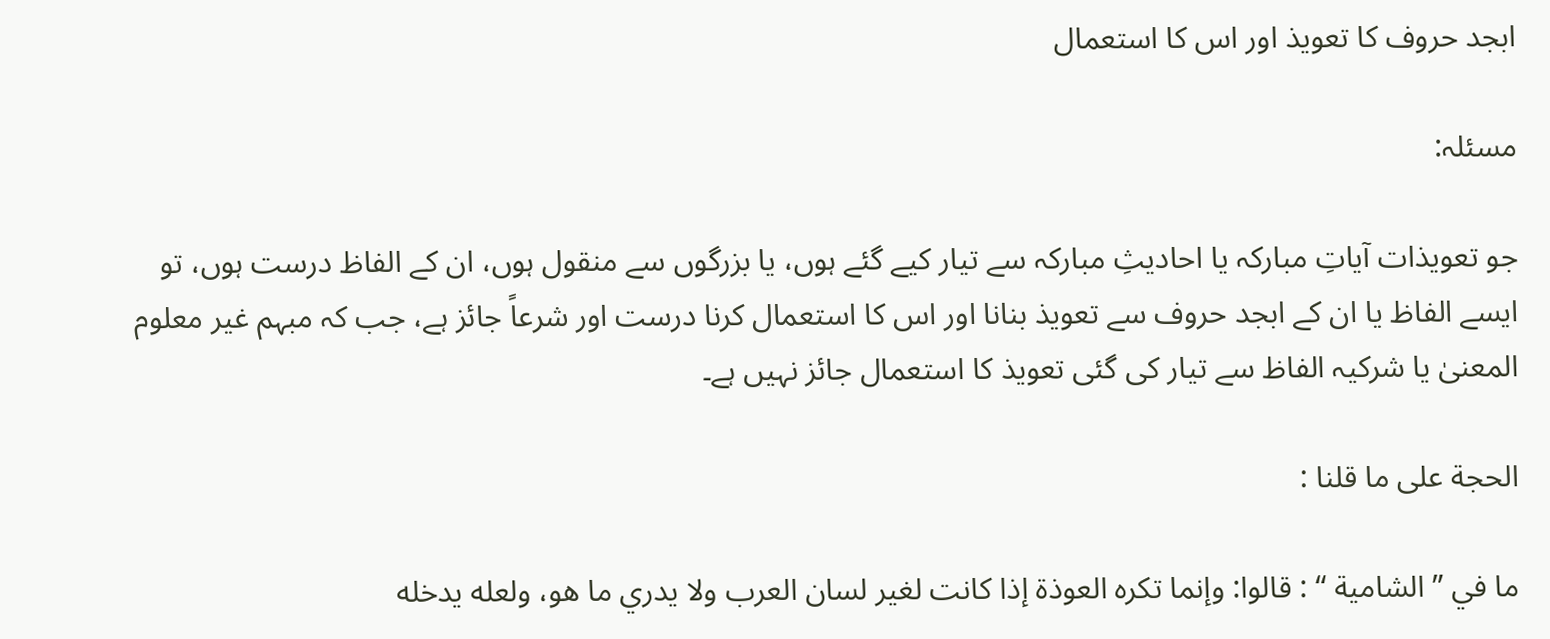ابجد حروف کا تعویذ اور اس کا استعمال

مسئلہ:

جو تعویذات آیاتِ مبارکہ یا احادیثِ مبارکہ سے تیار کیے گئے ہوں، یا بزرگوں سے منقول ہوں، ان کے الفاظ درست ہوں، تو ایسے الفاظ یا ان کے ابجد حروف سے تعویذ بنانا اور اس کا استعمال کرنا درست اور شرعاً جائز ہے، جب کہ مبہم غیر معلوم المعنیٰ یا شرکیہ الفاظ سے تیار کی گئی تعویذ کا استعمال جائز نہیں ہے۔

الحجة علی ما قلنا :

ما في ” الشامیة “ : قالوا: وإنما تکره العوذة إذا کانت لغیر لسان العرب ولا یدري ما هو، ولعله یدخله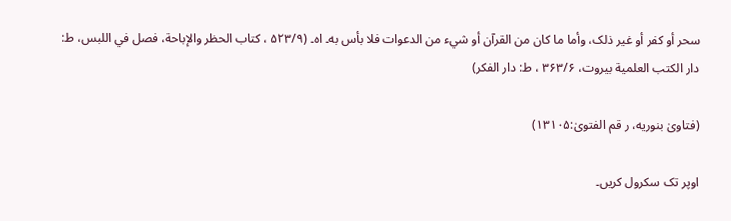سحر أو کفر أو غیر ذلک، وأما ما کان من القرآن أو شيء من الدعوات فلا بأس به۔ اه۔ (۵۲۳/۹ ، کتاب الحظر والإباحة، فصل في اللبس، ط: دار الکتب العلمیة بیروت، ۳۶۳/۶ ، ط: دار الفکر)

(فتاویٰ بنوریه، ر قم الفتویٰ:۱۳۱۰۵)

اوپر تک سکرول کریں۔